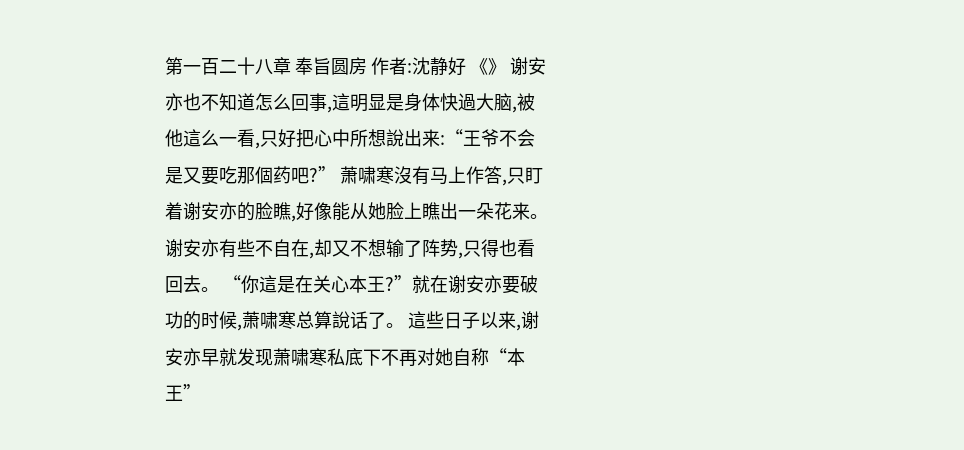第一百二十八章 奉旨圆房 作者:沈静好 《》 谢安亦也不知道怎么回事,這明显是身体快過大脑,被他這么一看,只好把心中所想說出来:“王爷不会是又要吃那個药吧?” 萧啸寒沒有马上作答,只盯着谢安亦的脸瞧,好像能从她脸上瞧出一朵花来。 谢安亦有些不自在,却又不想输了阵势,只得也看回去。 “你這是在关心本王?”就在谢安亦要破功的时候,萧啸寒总算說话了。 這些日子以来,谢安亦早就发现萧啸寒私底下不再对她自称“本王”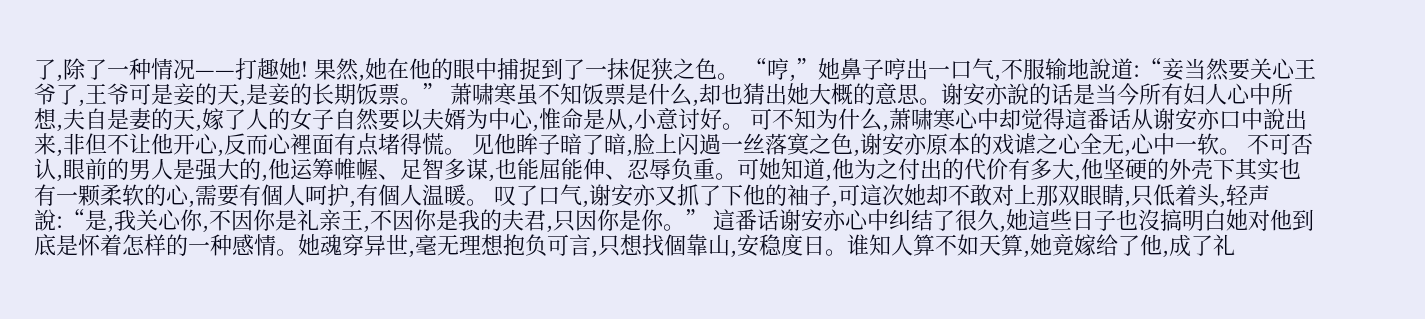了,除了一种情况——打趣她! 果然,她在他的眼中捕捉到了一抹促狭之色。 “哼,”她鼻子哼出一口气,不服输地說道:“妾当然要关心王爷了,王爷可是妾的天,是妾的长期饭票。” 萧啸寒虽不知饭票是什么,却也猜出她大概的意思。谢安亦說的话是当今所有妇人心中所想,夫自是妻的天,嫁了人的女子自然要以夫婿为中心,惟命是从,小意讨好。 可不知为什么,萧啸寒心中却觉得這番话从谢安亦口中說出来,非但不让他开心,反而心裡面有点堵得慌。 见他眸子暗了暗,脸上闪過一丝落寞之色,谢安亦原本的戏谑之心全无,心中一软。 不可否认,眼前的男人是强大的,他运筹帷幄、足智多谋,也能屈能伸、忍辱负重。可她知道,他为之付出的代价有多大,他坚硬的外壳下其实也有一颗柔软的心,需要有個人呵护,有個人温暖。 叹了口气,谢安亦又抓了下他的袖子,可這次她却不敢对上那双眼睛,只低着头,轻声說:“是,我关心你,不因你是礼亲王,不因你是我的夫君,只因你是你。” 這番话谢安亦心中纠结了很久,她這些日子也沒搞明白她对他到底是怀着怎样的一种感情。她魂穿异世,毫无理想抱负可言,只想找個靠山,安稳度日。谁知人算不如天算,她竟嫁给了他,成了礼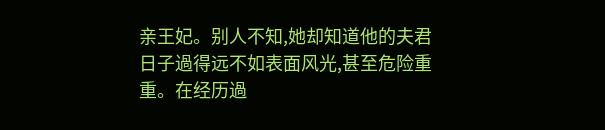亲王妃。别人不知,她却知道他的夫君日子過得远不如表面风光,甚至危险重重。在经历過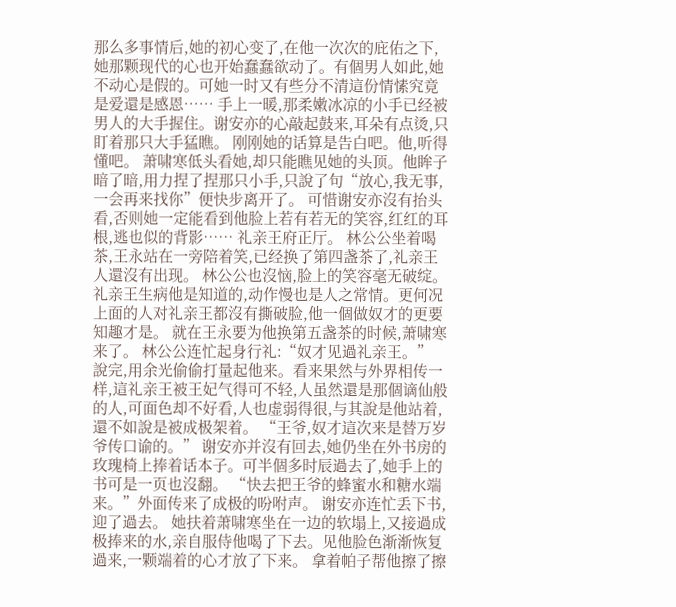那么多事情后,她的初心变了,在他一次次的庇佑之下,她那颗现代的心也开始蠢蠢欲动了。有個男人如此,她不动心是假的。可她一时又有些分不清這份情愫究竟是爱還是感恩…… 手上一暖,那柔嫩冰凉的小手已经被男人的大手握住。谢安亦的心敲起鼓来,耳朵有点烫,只盯着那只大手猛瞧。 刚刚她的话算是告白吧。他,听得懂吧。 萧啸寒低头看她,却只能瞧见她的头顶。他眸子暗了暗,用力捏了捏那只小手,只說了句“放心,我无事,一会再来找你”便快步离开了。 可惜谢安亦沒有抬头看,否则她一定能看到他脸上若有若无的笑容,红红的耳根,逃也似的背影…… 礼亲王府正厅。 林公公坐着喝茶,王永站在一旁陪着笑,已经换了第四盏茶了,礼亲王人還沒有出现。 林公公也沒恼,脸上的笑容毫无破绽。礼亲王生病他是知道的,动作慢也是人之常情。更何况上面的人对礼亲王都沒有撕破脸,他一個做奴才的更要知趣才是。 就在王永要为他换第五盏茶的时候,萧啸寒来了。 林公公连忙起身行礼:“奴才见過礼亲王。” 說完,用余光偷偷打量起他来。看来果然与外界相传一样,這礼亲王被王妃气得可不轻,人虽然還是那個谪仙般的人,可面色却不好看,人也虚弱得很,与其說是他站着,還不如說是被成极架着。 “王爷,奴才這次来是替万岁爷传口谕的。” 谢安亦并沒有回去,她仍坐在外书房的玫瑰椅上捧着话本子。可半個多时辰過去了,她手上的书可是一页也沒翻。 “快去把王爷的蜂蜜水和糖水端来。”外面传来了成极的吩咐声。 谢安亦连忙丢下书,迎了過去。 她扶着萧啸寒坐在一边的软塌上,又接過成极捧来的水,亲自服侍他喝了下去。见他脸色渐渐恢复過来,一颗端着的心才放了下来。 拿着帕子帮他擦了擦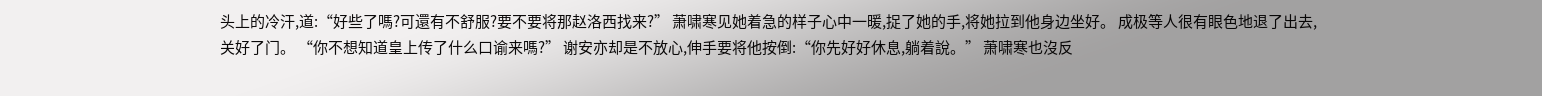头上的冷汗,道:“好些了嗎?可還有不舒服?要不要将那赵洛西找来?” 萧啸寒见她着急的样子心中一暖,捉了她的手,将她拉到他身边坐好。 成极等人很有眼色地退了出去,关好了门。 “你不想知道皇上传了什么口谕来嗎?” 谢安亦却是不放心,伸手要将他按倒:“你先好好休息,躺着說。” 萧啸寒也沒反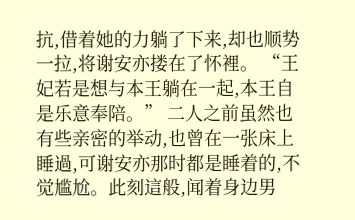抗,借着她的力躺了下来,却也顺势一拉,将谢安亦搂在了怀裡。 “王妃若是想与本王躺在一起,本王自是乐意奉陪。” 二人之前虽然也有些亲密的举动,也曾在一张床上睡過,可谢安亦那时都是睡着的,不觉尴尬。此刻這般,闻着身边男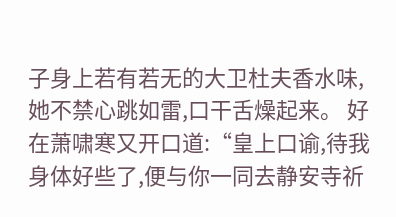子身上若有若无的大卫杜夫香水味,她不禁心跳如雷,口干舌燥起来。 好在萧啸寒又开口道:“皇上口谕,待我身体好些了,便与你一同去静安寺祈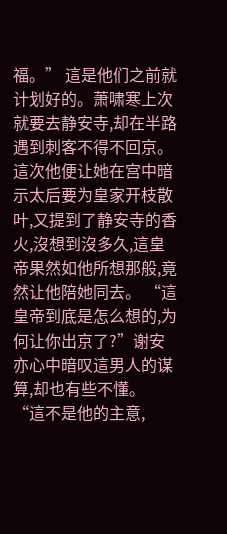福。” 這是他们之前就计划好的。萧啸寒上次就要去静安寺,却在半路遇到刺客不得不回京。這次他便让她在宫中暗示太后要为皇家开枝散叶,又提到了静安寺的香火,沒想到沒多久,這皇帝果然如他所想那般,竟然让他陪她同去。 “這皇帝到底是怎么想的,为何让你出京了?”谢安亦心中暗叹這男人的谋算,却也有些不懂。 “這不是他的主意,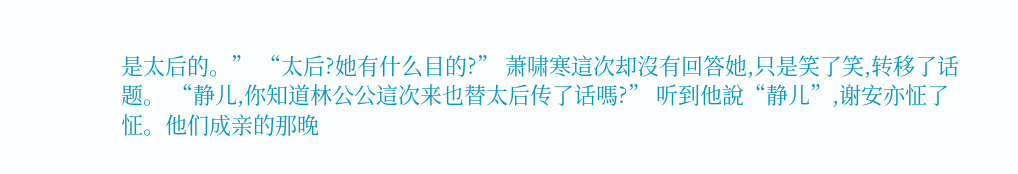是太后的。” “太后?她有什么目的?” 萧啸寒這次却沒有回答她,只是笑了笑,转移了话题。 “静儿,你知道林公公這次来也替太后传了话嗎?” 听到他說“静儿”,谢安亦怔了怔。他们成亲的那晚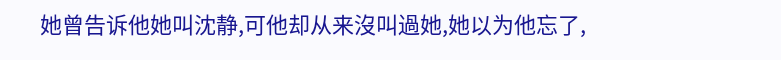她曾告诉他她叫沈静,可他却从来沒叫過她,她以为他忘了,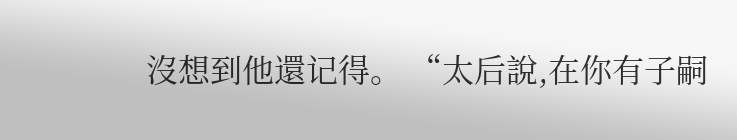沒想到他還记得。 “太后說,在你有子嗣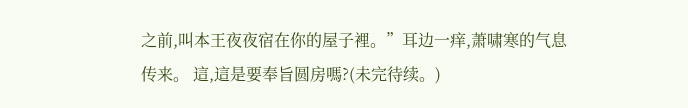之前,叫本王夜夜宿在你的屋子裡。”耳边一痒,萧啸寒的气息传来。 這,這是要奉旨圆房嗎?(未完待续。)